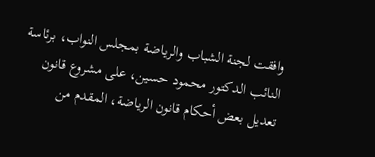وافقت لجنة الشباب والرياضة بمجلس النواب، برئاسة النائب الدكتور محمود حسين، على مشروع قانون تعديل بعض أحكام قانون الرياضة، المقدم من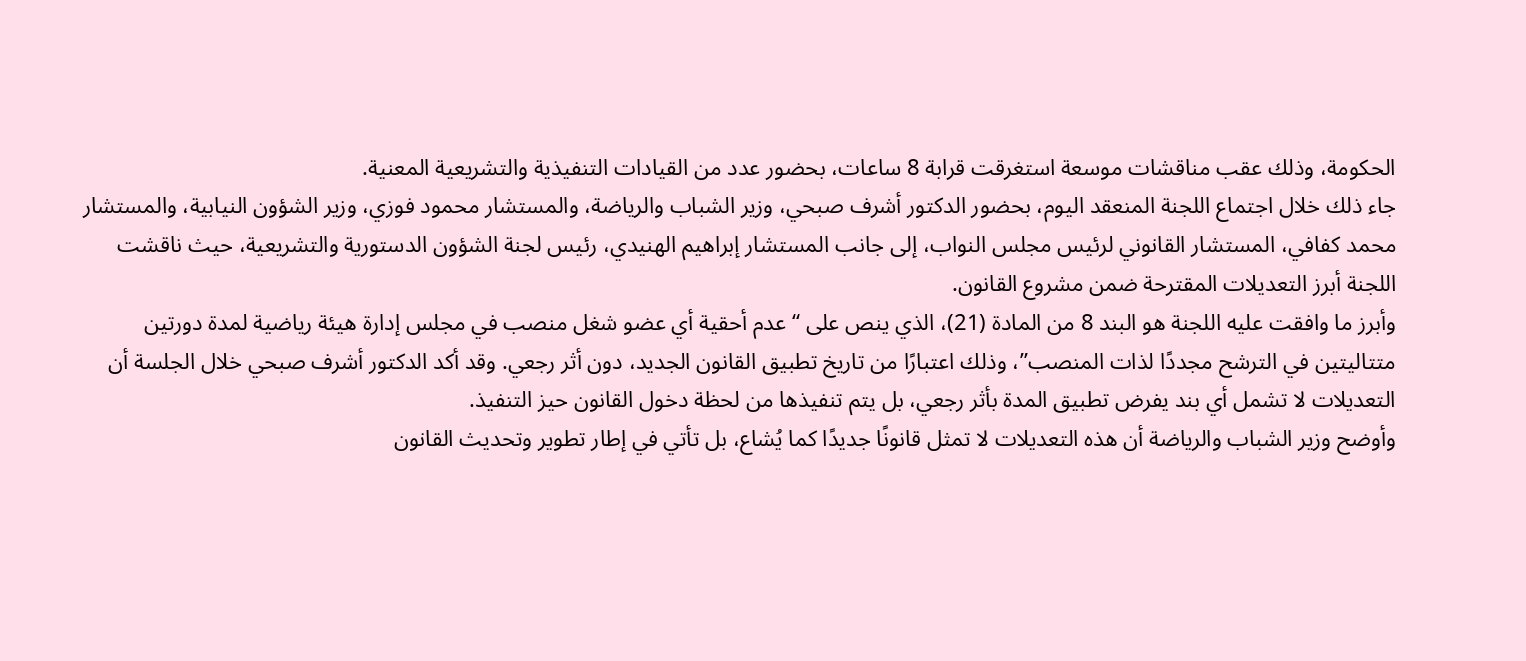الحكومة، وذلك عقب مناقشات موسعة استغرقت قرابة 8 ساعات، بحضور عدد من القيادات التنفيذية والتشريعية المعنية.
جاء ذلك خلال اجتماع اللجنة المنعقد اليوم، بحضور الدكتور أشرف صبحي، وزير الشباب والرياضة، والمستشار محمود فوزي، وزير الشؤون النيابية، والمستشار محمد كفافي، المستشار القانوني لرئيس مجلس النواب، إلى جانب المستشار إبراهيم الهنيدي، رئيس لجنة الشؤون الدستورية والتشريعية، حيث ناقشت اللجنة أبرز التعديلات المقترحة ضمن مشروع القانون.
وأبرز ما وافقت عليه اللجنة هو البند 8 من المادة (21)، الذي ينص على “عدم أحقية أي عضو شغل منصب في مجلس إدارة هيئة رياضية لمدة دورتين متتاليتين في الترشح مجددًا لذات المنصب”، وذلك اعتبارًا من تاريخ تطبيق القانون الجديد، دون أثر رجعي. وقد أكد الدكتور أشرف صبحي خلال الجلسة أن التعديلات لا تشمل أي بند يفرض تطبيق المدة بأثر رجعي، بل يتم تنفيذها من لحظة دخول القانون حيز التنفيذ.
وأوضح وزير الشباب والرياضة أن هذه التعديلات لا تمثل قانونًا جديدًا كما يُشاع، بل تأتي في إطار تطوير وتحديث القانون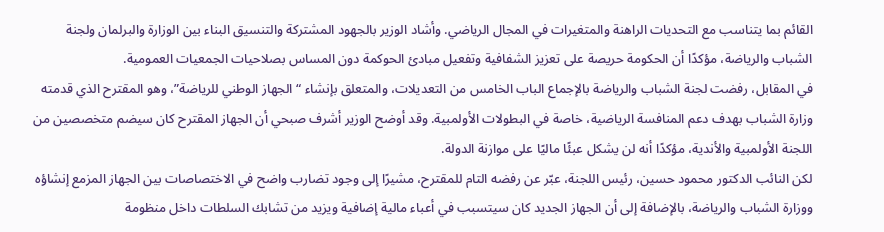القائم بما يتناسب مع التحديات الراهنة والمتغيرات في المجال الرياضي. وأشاد الوزير بالجهود المشتركة والتنسيق البناء بين الوزارة والبرلمان ولجنة الشباب والرياضة، مؤكدًا أن الحكومة حريصة على تعزيز الشفافية وتفعيل مبادئ الحوكمة دون المساس بصلاحيات الجمعيات العمومية.
في المقابل، رفضت لجنة الشباب والرياضة بالإجماع الباب الخامس من التعديلات، والمتعلق بإنشاء “الجهاز الوطني للرياضة”، وهو المقترح الذي قدمته وزارة الشباب بهدف دعم المنافسة الرياضية، خاصة في البطولات الأولمبية. وقد أوضح الوزير أشرف صبحي أن الجهاز المقترح كان سيضم متخصصين من اللجنة الأولمبية والأندية، مؤكدًا أنه لن يشكل عبئًا ماليًا على موازنة الدولة.
لكن النائب الدكتور محمود حسين، رئيس اللجنة، عبّر عن رفضه التام للمقترح، مشيرًا إلى وجود تضارب واضح في الاختصاصات بين الجهاز المزمع إنشاؤه ووزارة الشباب والرياضة، بالإضافة إلى أن الجهاز الجديد كان سيتسبب في أعباء مالية إضافية ويزيد من تشابك السلطات داخل منظومة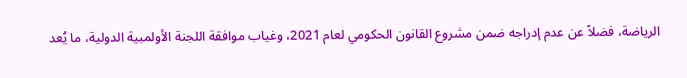الرياضة، فضلاً عن عدم إدراجه ضمن مشروع القانون الحكومي لعام 2021، وغياب موافقة اللجنة الأولمبية الدولية، ما يُعد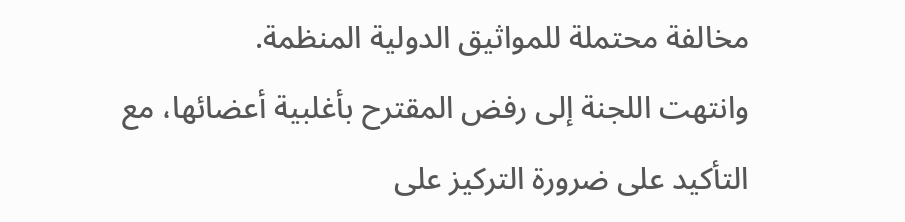مخالفة محتملة للمواثيق الدولية المنظمة.
وانتهت اللجنة إلى رفض المقترح بأغلبية أعضائها، مع التأكيد على ضرورة التركيز على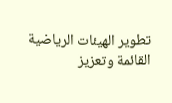تطوير الهيئات الرياضية القائمة وتعزيز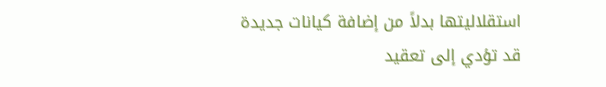استقلاليتها بدلاً من إضافة كيانات جديدة قد تؤدي إلى تعقيد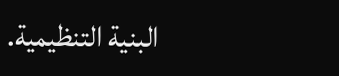البنية التنظيمية.